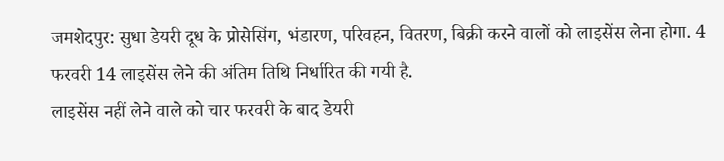जमशेदपुर: सुधा डेयरी दूध के प्रोसेसिंग, भंडारण, परिवहन, वितरण, बिक्री करने वालों को लाइसेंस लेना होगा. 4 फरवरी 14 लाइसेंस लेने की अंतिम तिथि निर्धारित की गयी है.
लाइसेंस नहीं लेने वाले को चार फरवरी के बाद डेयरी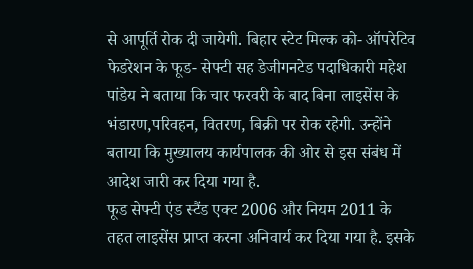से आपूर्ति रोक दी जायेगी. बिहार स्टेट मिल्क को- ऑपरेटिव फेडरेशन के फूड- सेफ्टी सह डेजीगनटेड पदाधिकारी महेश पांडेय ने बताया कि चार फरवरी के बाद बिना लाइसेंस के भंडारण,परिवहन, वितरण, बिक्री पर रोक रहेगी. उन्होंने बताया कि मुख्यालय कार्यपालक की ओर से इस संबंध में आदेश जारी कर दिया गया है.
फूड सेफ्टी एंड स्टैंड एक्ट 2006 और नियम 2011 के तहत लाइसेंस प्राप्त करना अनिवार्य कर दिया गया है. इसके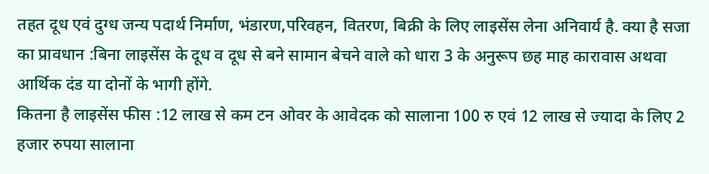तहत दूध एवं दुग्ध जन्य पदार्थ निर्माण, भंडारण,परिवहन, वितरण, बिक्री के लिए लाइसेंस लेना अनिवार्य है. क्या है सजा का प्रावधान :बिना लाइसेंस के दूध व दूध से बने सामान बेचने वाले को धारा 3 के अनुरूप छह माह कारावास अथवा आर्थिक दंड या दोनों के भागी होंगे.
कितना है लाइसेंस फीस :12 लाख से कम टन ओवर के आवेदक को सालाना 100 रु एवं 12 लाख से ज्यादा के लिए 2 हजार रुपया सालाना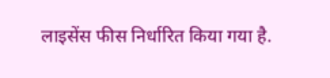लाइसेंस फीस निर्धारित किया गया है.